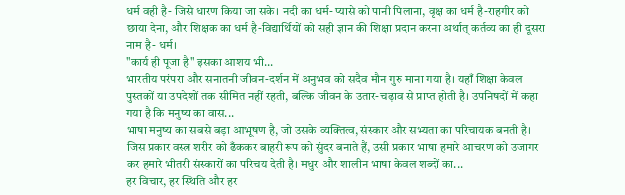धर्म वही है- जिसे धारण किया जा सके। नदी का धर्म- प्यासे को पानी पिलाना, वृक्ष का धर्म है-राहगीर को छाया देना, और शिक्षक का धर्म है-विद्यार्थियों को सही ज्ञान की शिक्षा प्रदान करना अर्थात् कर्तव्य का ही दूसरा नाम है- धर्म।
"कार्य ही पूजा है" इसका आशय भी...
भारतीय परंपरा और सनातनी जीवन-दर्शन में अनुभव को सदैव मौन गुरु माना गया है। यहाँ शिक्षा केवल पुस्तकों या उपदेशों तक सीमित नहीं रहती, बल्कि जीवन के उतार-चढ़ाव से प्राप्त होती है। उपनिषदों में कहा गया है कि मनुष्य का वास...
भाषा मनुष्य का सबसे बड़ा आभूषण है, जो उसके व्यक्तित्व, संस्कार और सभ्यता का परिचायक बनती है। जिस प्रकार वस्त्र शरीर को ढँककर बाहरी रूप को सुंदर बनाते हैं, उसी प्रकार भाषा हमारे आचरण को उजागर कर हमारे भीतरी संस्कारों का परिचय देती है। मधुर और शालीन भाषा केवल शब्दों का...
हर विचार, हर स्थिति और हर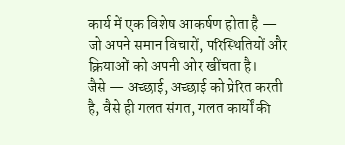कार्य में एक विशेष आकर्षण होता है —
जो अपने समान विचारों, परिस्थितियों और क्रियाओं को अपनी ओर खींचता है।
जैसे — अच्छाई, अच्छाई को प्रेरित करती है, वैसे ही गलत संगत, गलत कार्यों की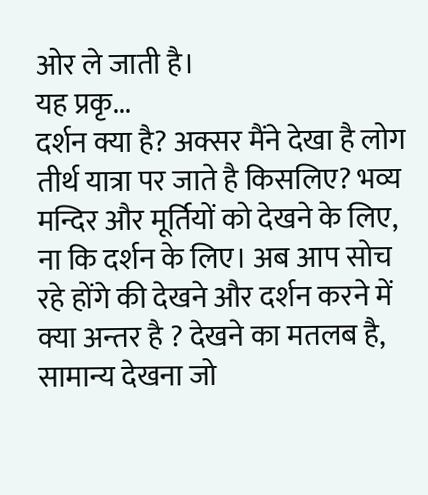ओर ले जाती है।
यह प्रकृ...
दर्शन क्या है? अक्सर मैंने देखा है लोग तीर्थ यात्रा पर जाते है किसलिए? भव्य मन्दिर और मूर्तियों को देखने के लिए, ना कि दर्शन के लिए। अब आप सोच रहे होंगे की देखने और दर्शन करने में क्या अन्तर है ? देखने का मतलब है, सामान्य देखना जो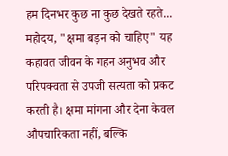हम दिनभर कुछ ना कुछ देखते रहते...
महोदय, "क्षमा बड़न को चाहिए" यह कहावत जीवन के गहन अनुभव और परिपक्वता से उपजी सत्यता को प्रकट करती है। क्षमा मांगना और देना केवल औपचारिकता नहीं, बल्कि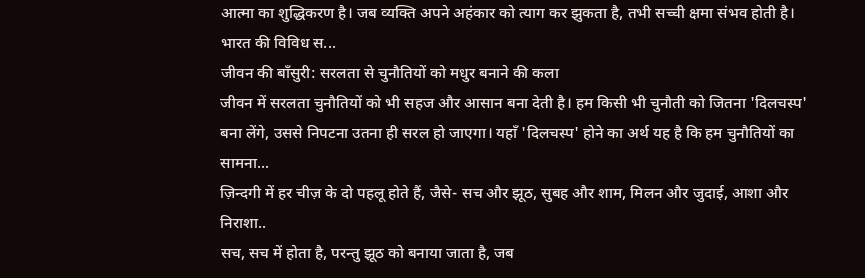आत्मा का शुद्धिकरण है। जब व्यक्ति अपने अहंकार को त्याग कर झुकता है, तभी सच्ची क्षमा संभव होती है। भारत की विविध स...
जीवन की बाँसुरी: सरलता से चुनौतियों को मधुर बनाने की कला
जीवन में सरलता चुनौतियों को भी सहज और आसान बना देती है। हम किसी भी चुनौती को जितना 'दिलचस्प' बना लेंगे, उससे निपटना उतना ही सरल हो जाएगा। यहाँ 'दिलचस्प' होने का अर्थ यह है कि हम चुनौतियों का सामना...
ज़िन्दगी में हर चीज़ के दो पहलू होते हैं, जैसे- सच और झूठ, सुबह और शाम, मिलन और जुदाई, आशा और निराशा..
सच, सच में होता है, परन्तु झूठ को बनाया जाता है, जब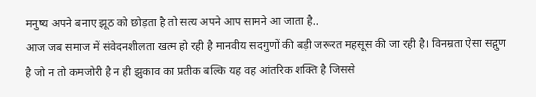मनुष्य अपने बनाए झूठ को छोड़ता है तो सत्य अपने आप सामने आ जाता है..
आज जब समाज में संवेदनशीलता खत्म हो रही है मानवीय सदगुणों की बड़ी जरूरत महसूस की जा रही है। विनम्रता ऐसा सद्गुण है जो न तो कमजोरी है न ही झुकाव का प्रतीक बल्कि यह वह आंतरिक शक्ति है जिससे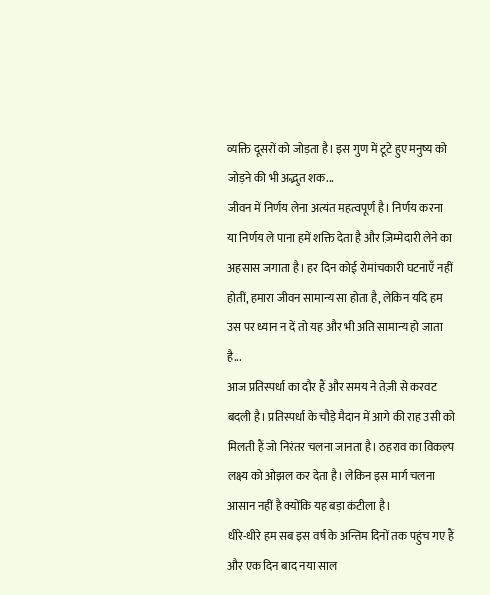व्यक्ति दूसरों को जोड़ता है। इस गुण में टूटे हुए मनुष्य को जोड़ने की भी अद्भुत शक...
जीवन में निर्णय लेना अत्यंत महत्वपूर्ण है। निर्णय करना या निर्णय ले पाना हमें शक्ति देता है और ज़िम्मेदारी लेने का अहसास जगाता है। हर दिन कोई रोमांचकारी घटनाएँ नहीं होतीं, हमारा जीवन सामान्य सा होता है, लेकिन यदि हम उस पर ध्यान न दें तो यह और भी अति सामान्य हो जाता है...
आज प्रतिस्पर्धा का दौर हैं और समय ने तेज़ी से करवट बदली है। प्रतिस्पर्धा के चौड़े मैदान में आगे की राह उसी को मिलती हैं जो निरंतर चलना जानता है। ठहराव का विकल्प लक्ष्य को ओझल कर देता है। लेकिन इस मार्ग चलना आसान नहीं है क्योंकि यह बड़ा कंटीला है।
धीरे-धीरे हम सब इस वर्ष के अन्तिम दिनों तक पहुंच गए हैं और एक दिन बाद नया साल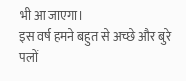भी आ जाएगा।
इस वर्ष हमने बहुत से अच्छे और बुरे पलों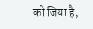को जिया है,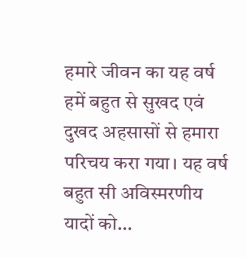हमारे जीवन का यह वर्ष हमें बहुत से सुखद एवं दुखद अहसासों से हमारा परिचय करा गया। यह वर्ष बहुत सी अविस्मरणीय यादों को...